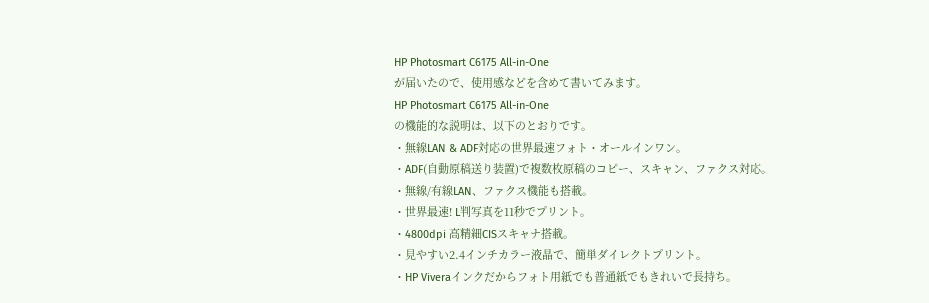HP Photosmart C6175 All-in-One
が届いたので、使用感などを含めて書いてみます。
HP Photosmart C6175 All-in-One
の機能的な説明は、以下のとおりです。
・無線LAN & ADF対応の世界最速フォト・オールインワン。
・ADF(自動原稿送り装置)で複数枚原稿のコピー、スキャン、ファクス対応。
・無線/有線LAN、ファクス機能も搭載。
・世界最速! L判写真を11秒でプリント。
・4800dpi 高精細CISスキャナ搭載。
・見やすい2.4インチカラー液晶で、簡単ダイレクトプリント。
・HP Viveraインクだからフォト用紙でも普通紙でもきれいで長持ち。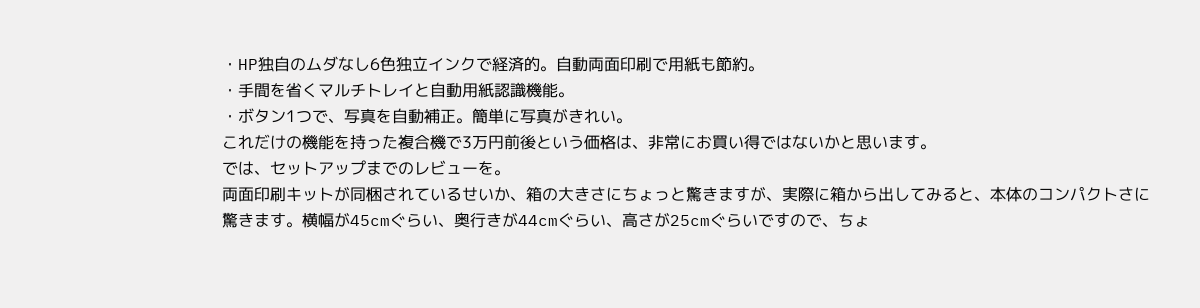・HP独自のムダなし6色独立インクで経済的。自動両面印刷で用紙も節約。
・手間を省くマルチトレイと自動用紙認識機能。
・ボタン1つで、写真を自動補正。簡単に写真がきれい。
これだけの機能を持った複合機で3万円前後という価格は、非常にお買い得ではないかと思います。
では、セットアップまでのレビューを。
両面印刷キットが同梱されているせいか、箱の大きさにちょっと驚きますが、実際に箱から出してみると、本体のコンパクトさに驚きます。横幅が45cmぐらい、奥行きが44cmぐらい、高さが25cmぐらいですので、ちょ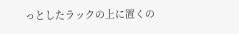っとしたラックの上に置くの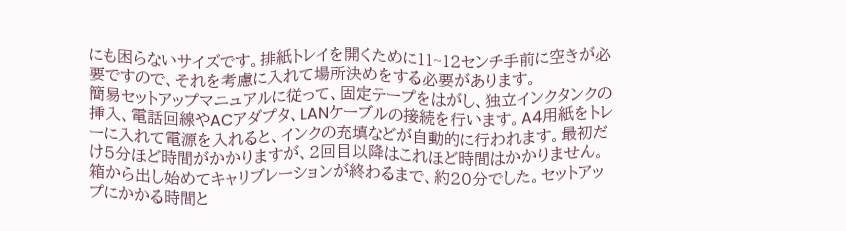にも困らないサイズです。排紙トレイを開くために11~12センチ手前に空きが必要ですので、それを考慮に入れて場所決めをする必要があります。
簡易セットアップマニュアルに従って、固定テープをはがし、独立インクタンクの挿入、電話回線やACアダプタ、LANケーブルの接続を行います。A4用紙をトレーに入れて電源を入れると、インクの充填などが自動的に行われます。最初だけ5分ほど時間がかかりますが、2回目以降はこれほど時間はかかりません。箱から出し始めてキャリブレーションが終わるまで、約20分でした。セットアップにかかる時間と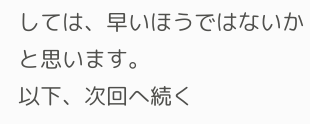しては、早いほうではないかと思います。
以下、次回へ続く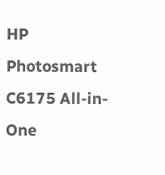HP Photosmart C6175 All-in-One